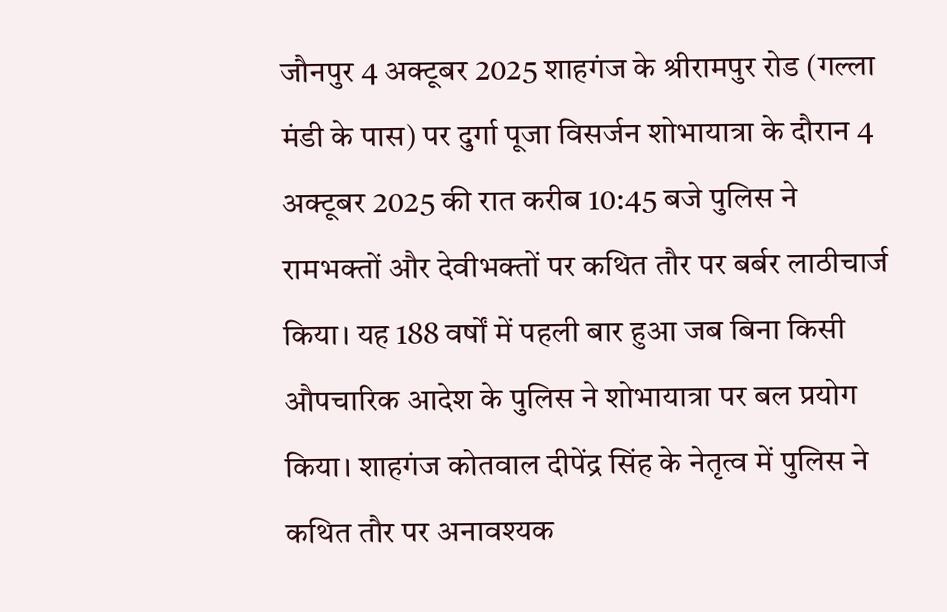जौनपुर 4 अक्टूबर 2025 शाहगंज के श्रीरामपुर रोड (गल्ला मंडी के पास) पर दुर्गा पूजा विसर्जन शोभायात्रा के दौरान 4 अक्टूबर 2025 की रात करीब 10:45 बजे पुलिस ने रामभक्तों और देवीभक्तों पर कथित तौर पर बर्बर लाठीचार्ज किया। यह 188 वर्षों में पहली बार हुआ जब बिना किसी औपचारिक आदेश के पुलिस ने शोभायात्रा पर बल प्रयोग किया। शाहगंज कोतवाल दीपेंद्र सिंह के नेतृत्व में पुलिस ने कथित तौर पर अनावश्यक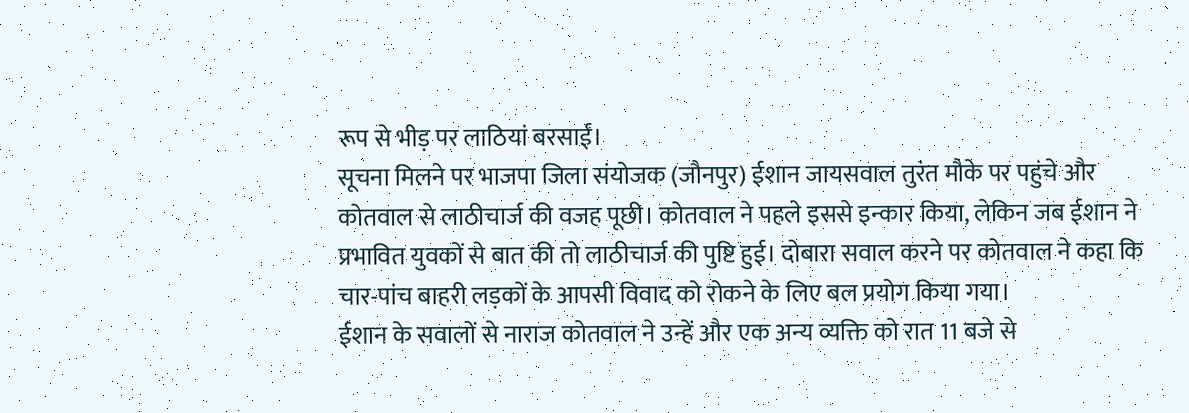रूप से भीड़ पर लाठियां बरसाईं।
सूचना मिलने पर भाजपा जिला संयोजक (जौनपुर) ईशान जायसवाल तुरंत मौके पर पहुंचे और कोतवाल से लाठीचार्ज की वजह पूछी। कोतवाल ने पहले इससे इन्कार किया, लेकिन जब ईशान ने प्रभावित युवकों से बात की तो लाठीचार्ज की पुष्टि हुई। दोबारा सवाल करने पर कोतवाल ने कहा कि चार-पांच बाहरी लड़कों के आपसी विवाद को रोकने के लिए बल प्रयोग किया गया।
ईशान के सवालों से नाराज कोतवाल ने उन्हें और एक अन्य व्यक्ति को रात 11 बजे से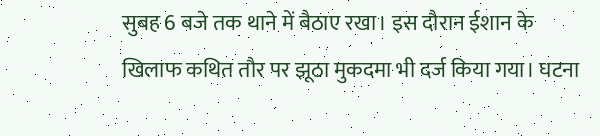सुबह 6 बजे तक थाने में बैठाए रखा। इस दौरान ईशान के खिलाफ कथित तौर पर झूठा मुकदमा भी दर्ज किया गया। घटना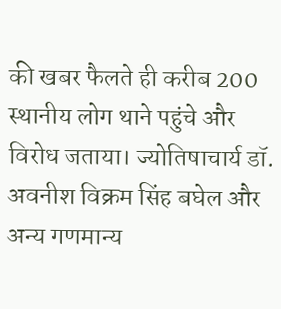की खबर फैलते ही करीब 200 स्थानीय लोग थाने पहुंचे और विरोध जताया। ज्योतिषाचार्य डॉ. अवनीश विक्रम सिंह बघेल और अन्य गणमान्य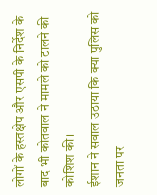लोगों के हस्तक्षेप और एसपी के निर्देश के बाद भी कोतवाल ने मामले को टालने की कोशिश की।
ईशान ने सवाल उठाया कि क्या पुलिस को जनता पर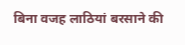बिना वजह लाठियां बरसाने की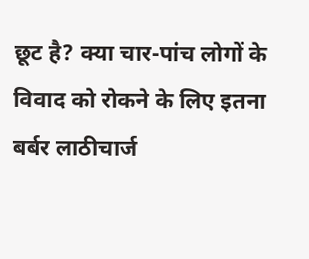छूट है? क्या चार-पांच लोगों के विवाद को रोकने के लिए इतना बर्बर लाठीचार्ज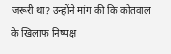जरूरी था? उन्होंने मांग की कि कोतवाल के खिलाफ निष्पक्ष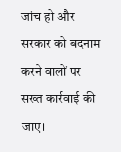जांच हो और सरकार को बदनाम करने वालों पर सख्त कार्रवाई की जाए।